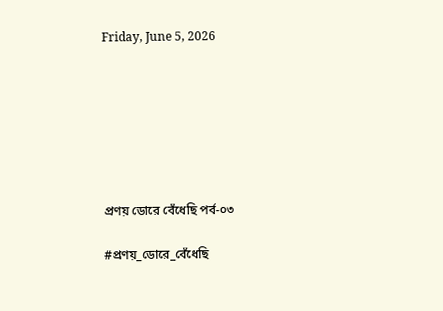Friday, June 5, 2026







প্রণয় ডোরে বেঁধেছি পর্ব-০৩

#প্রণয়_ডোরে_বেঁধেছি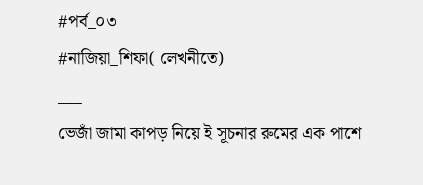#পর্ব_০৩
#নাজিয়া_শিফা( লেখনীতে)
___
ভেজাঁ জামা কাপড় নিয়ে ই সূচনার রুমের এক পাশে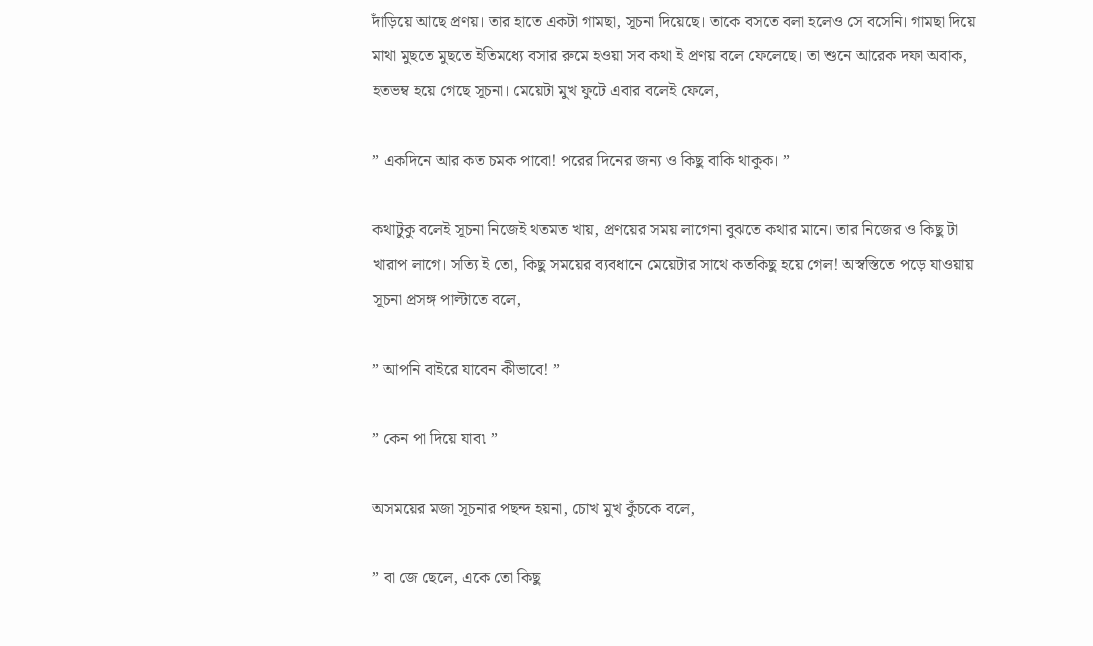দাঁড়িয়ে আছে প্রণয়। তার হাতে একটা গামছা, সূচনা দিয়েছে। তাকে বসতে বলা হলেও সে বসেনি। গামছা দিয়ে মাথা মুছতে মুছতে ইতিমধ্যে বসার রুমে হওয়া সব কথা ই প্রণয় বলে ফেলেছে। তা শুনে আরেক দফা অবাক, হতভম্ব হয়ে গেছে সূচনা। মেয়েটা মুখ ফুটে এবার বলেই ফেলে,

” একদিনে আর কত চমক পাবো! পরের দিনের জন্য ও কিছু বাকি থাকুক। ”

কথাটুকু বলেই সূচনা নিজেই থতমত খায়, প্রণয়ের সময় লাগেনা বুঝতে কথার মানে। তার নিজের ও কিছু টা খারাপ লাগে। সত্যি ই তো, কিছু সময়ের ব্যবধানে মেয়েটার সাথে কতকিছু হয়ে গেল! অস্বস্তিতে পড়ে যাওয়ায় সূচনা প্রসঙ্গ পাল্টাতে বলে,

” আপনি বাইরে যাবেন কীভাবে! ”

” কেন পা দিয়ে যাব৷ ”

অসময়ের মজা সূচনার পছন্দ হয়না, চোখ মুখ কুঁচকে বলে,

” বা জে ছেলে, একে তো কিছু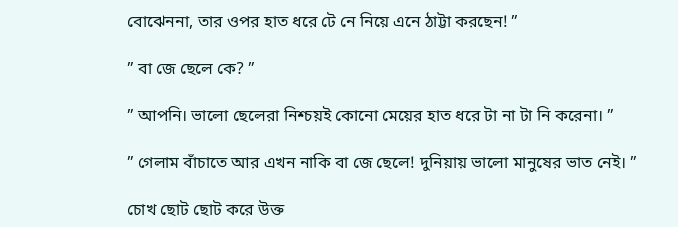বোঝেননা, তার ওপর হাত ধরে টে নে নিয়ে এনে ঠাট্টা করছেন! ”

” বা জে ছেলে কে? ”

” আপনি। ভালো ছেলেরা নিশ্চয়ই কোনো মেয়ের হাত ধরে টা না টা নি করেনা। ”

” গেলাম বাঁচাতে আর এখন নাকি বা জে ছেলে! দুনিয়ায় ভালো মানুষের ভাত নেই। ”

চোখ ছোট ছোট করে উক্ত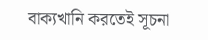বাক্যখানি করতেই সূচনা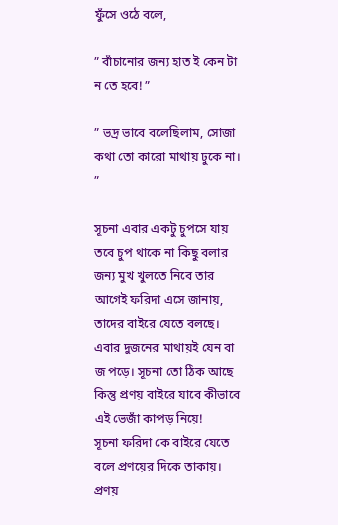ফুঁসে ওঠে বলে,

” বাঁচানোর জন্য হাত ই কেন টা ন তে হবে! ”

” ভদ্র ভাবে বলেছিলাম, সোজা কথা তো কারো মাথায় ঢুকে না। ”

সূচনা এবার একটু চুপসে যায় তবে চুপ থাকে না কিছু বলার জন্য মুখ খুলতে নিবে তার আগেই ফরিদা এসে জানায়, তাদের বাইরে যেতে বলছে। এবার দুজনের মাথায়ই যেন বা জ পড়ে। সূচনা তো ঠিক আছে কিন্তু প্রণয় বাইরে যাবে কীভাবে এই ভেজাঁ কাপড় নিয়ে!
সূচনা ফরিদা কে বাইরে যেতে বলে প্রণয়ের দিকে তাকায়। প্রণয়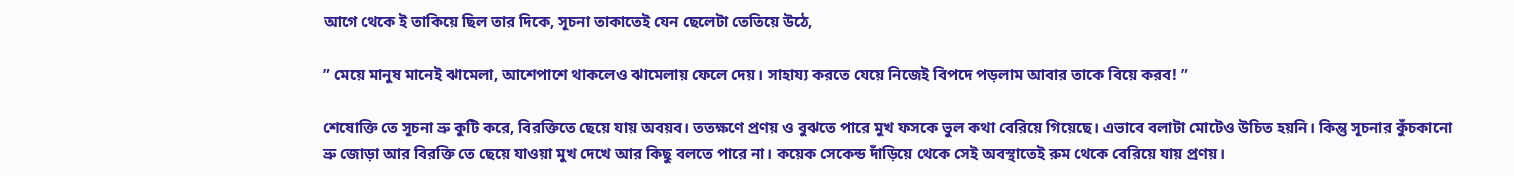আগে থেকে ই তাকিয়ে ছিল তার দিকে, সূচনা তাকাতেই যেন ছেলেটা তেতিয়ে উঠে,

” মেয়ে মানুষ মানেই ঝামেলা, আশেপাশে থাকলেও ঝামেলায় ফেলে দেয়। সাহায্য করতে যেয়ে নিজেই বিপদে পড়লাম আবার তাকে বিয়ে করব! ”

শেষোক্তি তে সূচনা ভ্রু কুটি করে, বিরক্তিতে ছেয়ে যায় অবয়ব। ততক্ষণে প্রণয় ও বুঝতে পারে মুখ ফসকে ভুল কথা বেরিয়ে গিয়েছে। এভাবে বলাটা মোটেও উচিত হয়নি। কিন্তু সূচনার কুঁচকানো ভ্রু জোড়া আর বিরক্তি তে ছেয়ে যাওয়া মুখ দেখে আর কিছু বলতে পারে না। কয়েক সেকেন্ড দাঁড়িয়ে থেকে সেই অবস্থাতেই রুম থেকে বেরিয়ে যায় প্রণয়।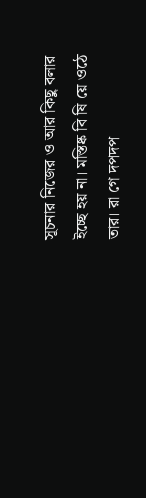সূচনার নিজের ও আর কিছু বলার ইচ্ছে হয় না। মস্তিষ্ক বি ষি য়ে ওঠে তার। রা গে দপদপ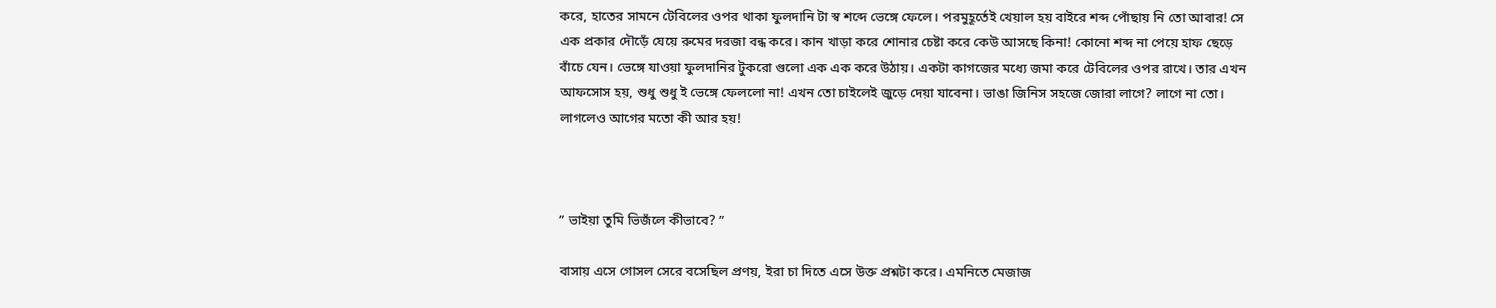করে, হাতের সামনে টেবিলের ওপর থাকা ফুলদানি টা স্ব শব্দে ভেঙ্গে ফেলে। পরমুহূর্তেই খেয়াল হয় বাইরে শব্দ পোঁছায় নি তো আবার! সে এক প্রকার দৌড়েঁ যেয়ে রুমের দরজা বন্ধ করে। কান খাড়া করে শোনার চেষ্টা করে কেউ আসছে কিনা! কোনো শব্দ না পেয়ে হাফ ছেড়ে বাঁচে যেন। ভেঙ্গে যাওয়া ফুলদানির টুকরো গুলো এক এক করে উঠায়। একটা কাগজের মধ্যে জমা করে টেবিলের ওপর রাখে। তার এখন আফসোস হয়, শুধু শুধু ই ভেঙ্গে ফেললো না! এখন তো চাইলেই জুড়ে দেয়া যাবেনা। ভাঙা জিনিস সহজে জোরা লাগে? লাগে না তো। লাগলেও আগের মতো কী আর হয়!



” ভাইয়া তুমি ভিজঁলে কীভাবে? ”

বাসায় এসে গোসল সেরে বসেছিল প্রণয়, ইরা চা দিতে এসে উক্ত প্রশ্নটা করে। এমনিতে মেজাজ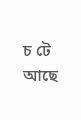চ টে আছে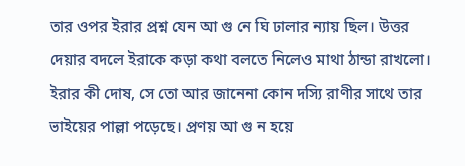তার ওপর ইরার প্রশ্ন যেন আ গু নে ঘি ঢালার ন্যায় ছিল। উত্তর দেয়ার বদলে ইরাকে কড়া কথা বলতে নিলেও মাথা ঠান্ডা রাখলো। ইরার কী দোষ, সে তো আর জানেনা কোন দস্যি রাণীর সাথে তার ভাইয়ের পাল্লা পড়েছে। প্রণয় আ গু ন হয়ে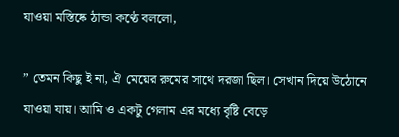যাওয়া মস্তিষ্কে ঠান্ডা কণ্ঠে বললো,

” তেমন কিছু ই না, ঐ মেয়ের রুমের সাথে দরজা ছিল। সেখান দিয়ে উঠোনে যাওয়া যায়। আমি ও একটু গেলাম এর মধ্যে বৃষ্টি বেড়ে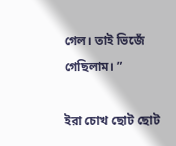গেল। তাই ভিজেঁ গেছিলাম। ”

ইরা চোখ ছোট ছোট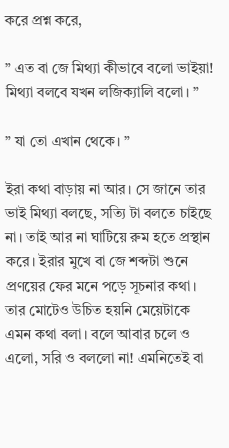করে প্রশ্ন করে,

” এত বা জে মিথ্যা কীভাবে বলো ভাইয়া! মিথ্যা বলবে যখন লজিক্যালি বলো। ”

” যা তো এখান থেকে। ”

ইরা কথা বাড়ায় না আর। সে জানে তার ভাই মিথ্যা বলছে, সত্যি টা বলতে চাইছে না। তাই আর না ঘাটিয়ে রুম হতে প্রস্থান করে। ইরার মুখে বা জে শব্দটা শুনে প্রণয়ের ফের মনে পড়ে সূচনার কথা। তার মোটেও উচিত হয়নি মেয়েটাকে এমন কথা বলা। বলে আবার চলে ও এলো, সরি ও বললো না! এমনিতেই বা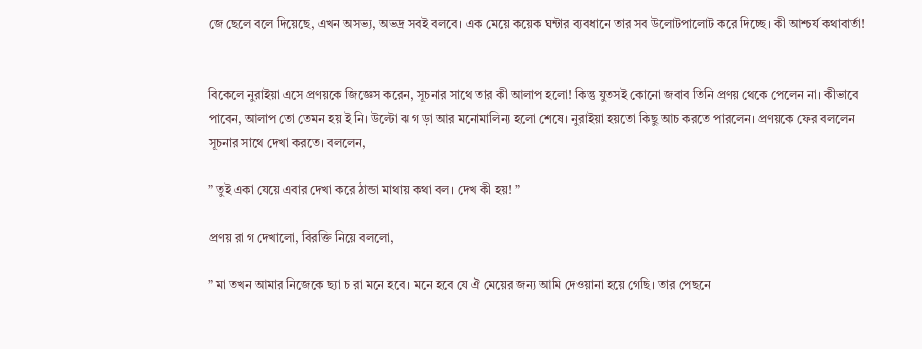জে ছেলে বলে দিয়েছে, এখন অসভ্য, অভদ্র সবই বলবে। এক মেয়ে কয়েক ঘন্টার ব্যবধানে তার সব উলোটপালোট করে দিচ্ছে। কী আশ্চর্য কথাবার্তা!


বিকেলে নুরাইয়া এসে প্রণয়কে জিজ্ঞেস করেন, সূচনার সাথে তার কী আলাপ হলো! কিন্তু যুতসই কোনো জবাব তিনি প্রণয় থেকে পেলেন না। কীভাবে পাবেন, আলাপ তো তেমন হয় ই নি। উল্টো ঝ গ ড়া আর মনোমালিন্য হলো শেষে। নুরাইয়া হয়তো কিছু আচ করতে পারলেন। প্রণয়কে ফের বললেন সূচনার সাথে দেখা করতে। বললেন,

” তুই একা যেয়ে এবার দেখা করে ঠান্ডা মাথায় কথা বল। দেখ কী হয়! ”

প্রণয় রা গ দেখালো, বিরক্তি নিয়ে বললো,

” মা তখন আমার নিজেকে ছ্যা চ রা মনে হবে। মনে হবে যে ঐ মেয়ের জন্য আমি দেওয়ানা হয়ে গেছি। তার পেছনে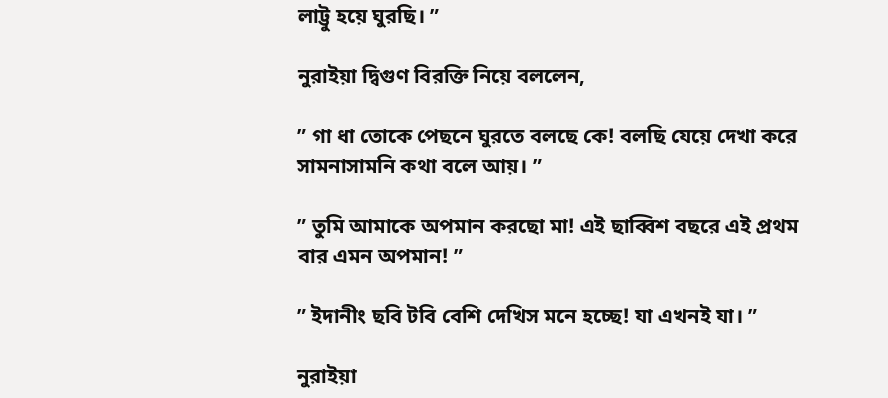লাট্টু হয়ে ঘুরছি। ”

নুরাইয়া দ্বিগুণ বিরক্তি নিয়ে বললেন,

” গা ধা তোকে পেছনে ঘুরতে বলছে কে! বলছি যেয়ে দেখা করে সামনাসামনি কথা বলে আয়। ”

” তুমি আমাকে অপমান করছো মা! এই ছাব্বিশ বছরে এই প্রথম বার এমন অপমান! ”

” ইদানীং ছবি টবি বেশি দেখিস মনে হচ্ছে! যা এখনই যা। ”

নুরাইয়া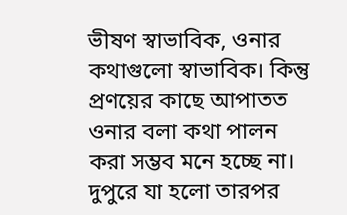ভীষণ স্বাভাবিক, ওনার কথাগুলো স্বাভাবিক। কিন্তু প্রণয়ের কাছে আপাতত ওনার বলা কথা পালন করা সম্ভব মনে হচ্ছে না। দুপুরে যা হলো তারপর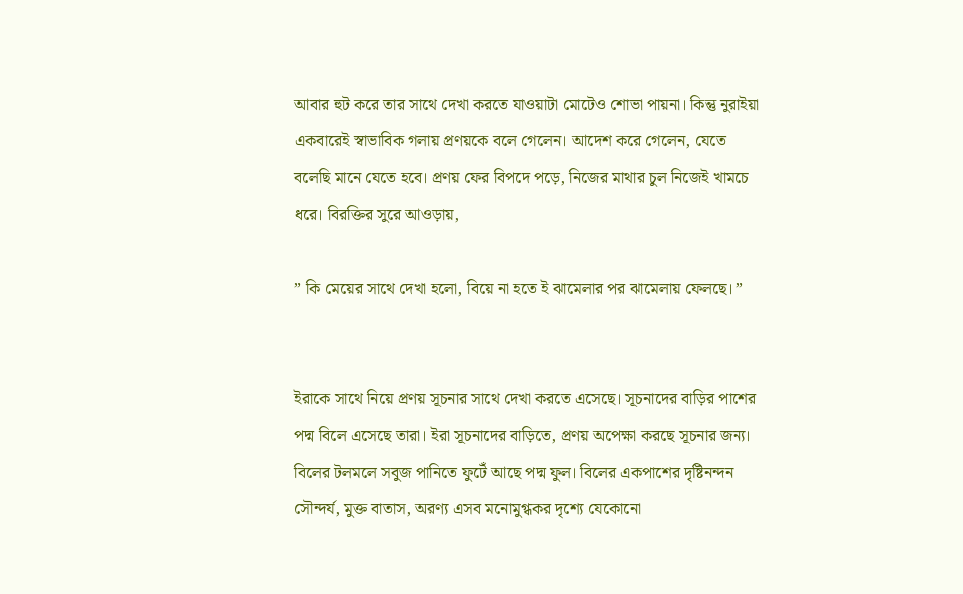আবার হুট করে তার সাথে দেখা করতে যাওয়াটা মোটেও শোভা পায়না। কিন্তু নুরাইয়া একবারেই স্বাভাবিক গলায় প্রণয়কে বলে গেলেন। আদেশ করে গেলেন, যেতে বলেছি মানে যেতে হবে। প্রণয় ফের বিপদে পড়ে, নিজের মাথার চুল নিজেই খামচে ধরে। বিরক্তির সুরে আওড়ায়,

” কি মেয়ের সাথে দেখা হলো, বিয়ে না হতে ই ঝামেলার পর ঝামেলায় ফেলছে। ”


ইরাকে সাথে নিয়ে প্রণয় সূচনার সাথে দেখা করতে এসেছে। সূচনাদের বাড়ির পাশের পদ্ম বিলে এসেছে তারা। ইরা সূচনাদের বাড়িতে, প্রণয় অপেক্ষা করছে সূচনার জন্য। বিলের টলমলে সবুজ পানিতে ফুটেঁ আছে পদ্ম ফুল। বিলের একপাশের দৃষ্টিনন্দন সৌন্দর্য, মুক্ত বাতাস, অরণ্য এসব মনোমুগ্ধকর দৃশ্যে যেকোনো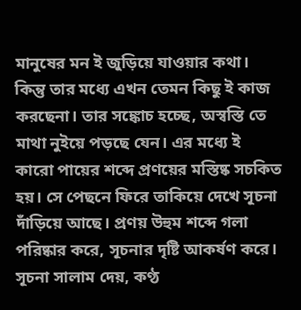মানুষের মন ই জুড়িয়ে যাওয়ার কথা। কিন্তু তার মধ্যে এখন তেমন কিছু ই কাজ করছেনা। তার সঙ্কোচ হচ্ছে, অস্বস্তি তে মাথা নুইয়ে পড়ছে যেন। এর মধ্যে ই কারো পায়ের শব্দে প্রণয়ের মস্তিষ্ক সচকিত হয়। সে পেছনে ফিরে তাকিয়ে দেখে সূচনা দাঁড়িয়ে আছে। প্রণয় উহুম শব্দে গলা পরিষ্কার করে, সূচনার দৃষ্টি আকর্ষণ করে। সূচনা সালাম দেয়, কণ্ঠ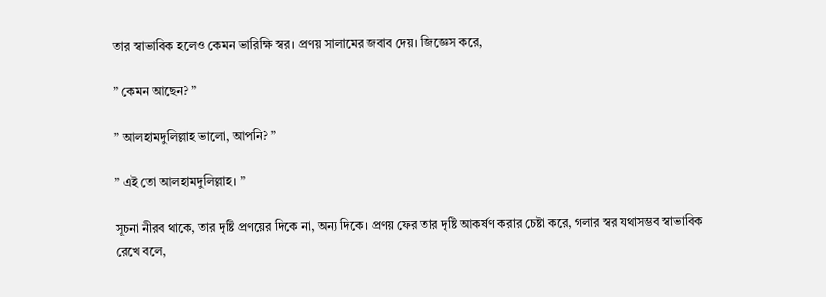তার স্বাভাবিক হলেও কেমন ভারিক্ষি স্বর। প্রণয় সালামের জবাব দেয়। জিজ্ঞেস করে,

” কেমন আছেন? ”

” আলহামদুলিল্লাহ ভালো, আপনি? ”

” এই তো আলহামদুলিল্লাহ। ”

সূচনা নীরব থাকে, তার দৃষ্টি প্রণয়ের দিকে না, অন্য দিকে। প্রণয় ফের তার দৃষ্টি আকর্ষণ করার চেষ্টা করে, গলার স্বর যথাসম্ভব স্বাভাবিক রেখে বলে,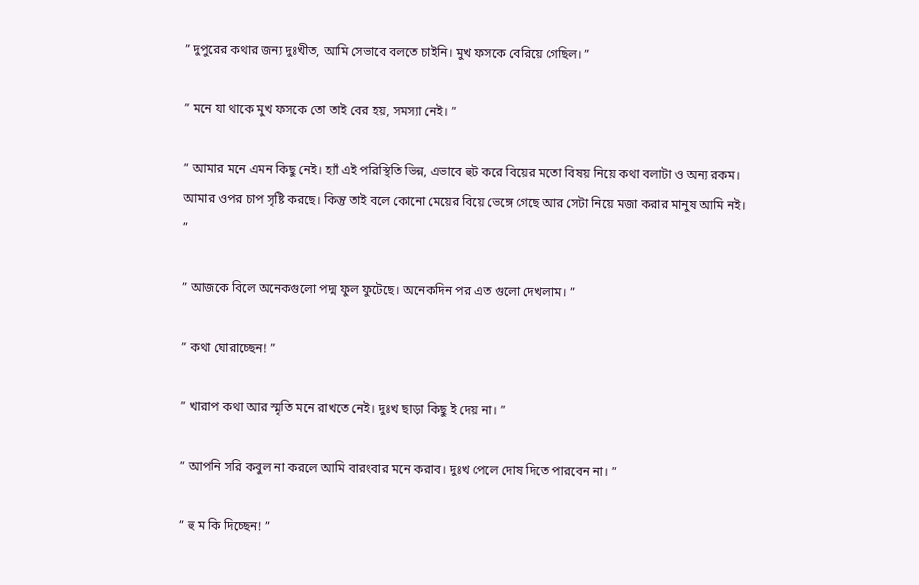” দুপুরের কথার জন্য দুঃখীত, আমি সেভাবে বলতে চাইনি। মুখ ফসকে বেরিয়ে গেছিল। ”

” মনে যা থাকে মুখ ফসকে তো তাই বের হয়, সমস্যা নেই। ”

” আমার মনে এমন কিছু নেই। হ্যাঁ এই পরিস্থিতি ভিন্ন, এভাবে হুট করে বিয়ের মতো বিষয় নিয়ে কথা বলাটা ও অন্য রকম। আমার ওপর চাপ সৃষ্টি করছে। কিন্তু তাই বলে কোনো মেয়ের বিয়ে ভেঙ্গে গেছে আর সেটা নিয়ে মজা করার মানুষ আমি নই। ”

” আজকে বিলে অনেকগুলো পদ্ম ফুল ফুটেছে। অনেকদিন পর এত গুলো দেখলাম। ”

” কথা ঘোরাচ্ছেন! ”

” খারাপ কথা আর স্মৃতি মনে রাখতে নেই। দুঃখ ছাড়া কিছু ই দেয় না। ”

” আপনি সরি কবুল না করলে আমি বারংবার মনে করাব। দুঃখ পেলে দোষ দিতে পারবেন না। ”

” হু ম কি দিচ্ছেন! ”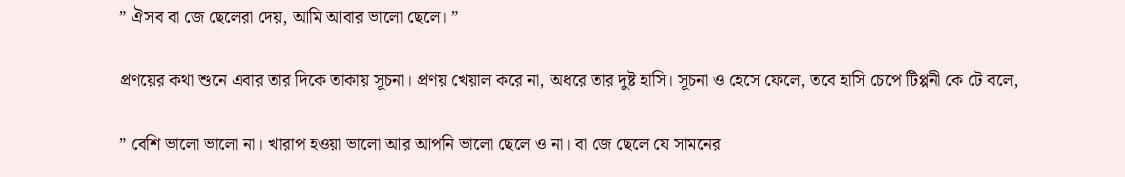” ঐসব বা জে ছেলেরা দেয়, আমি আবার ভালো ছেলে। ”

প্রণয়ের কথা শুনে এবার তার দিকে তাকায় সূচনা। প্রণয় খেয়াল করে না, অধরে তার দুষ্ট হাসি। সূচনা ও হেসে ফেলে, তবে হাসি চেপে টিপ্পনী কে টে বলে,

” বেশি ভালো ভালো না। খারাপ হওয়া ভালো আর আপনি ভালো ছেলে ও না। বা জে ছেলে যে সামনের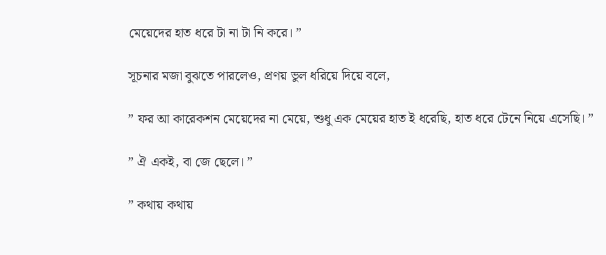মেয়েদের হাত ধরে টা না টা নি করে। ”

সূচনার মজা বুঝতে পারলেও, প্রণয় ভুল ধরিয়ে দিয়ে বলে,

” ফর আ কারেকশন মেয়েদের না মেয়ে, শুধু এক মেয়ের হাত ই ধরেছি, হাত ধরে টেনে নিয়ে এসেছি। ”

” ঐ একই, বা জে ছেলে। ”

” কথায় কথায়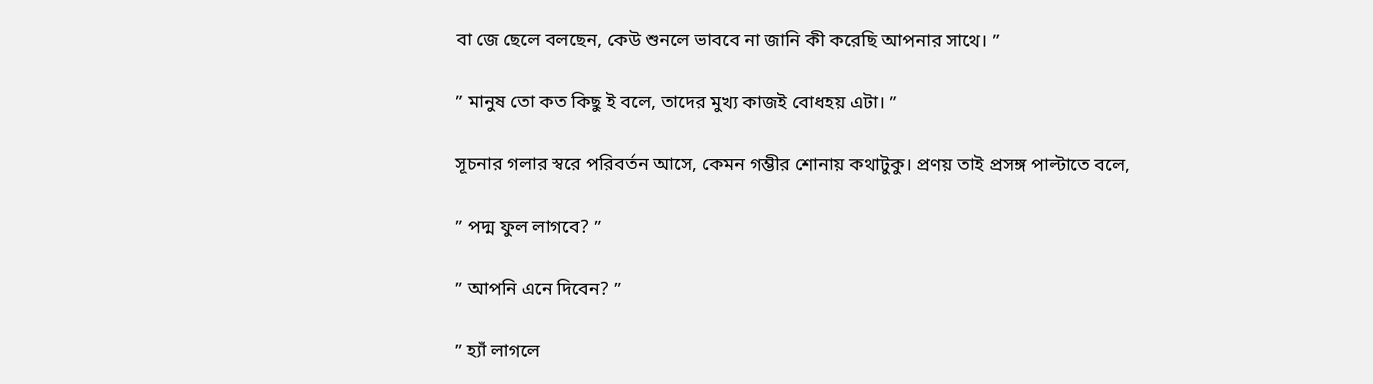বা জে ছেলে বলছেন, কেউ শুনলে ভাববে না জানি কী করেছি আপনার সাথে। ”

” মানুষ তো কত কিছু ই বলে, তাদের মুখ্য কাজই বোধহয় এটা। ”

সূচনার গলার স্বরে পরিবর্তন আসে, কেমন গম্ভীর শোনায় কথাটুকু। প্রণয় তাই প্রসঙ্গ পাল্টাতে বলে,

” পদ্ম ফুল লাগবে? ”

” আপনি এনে দিবেন? ”

” হ্যাঁ লাগলে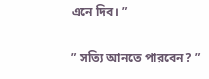এনে দিব। ”

” সত্যি আনতে পারবেন? ”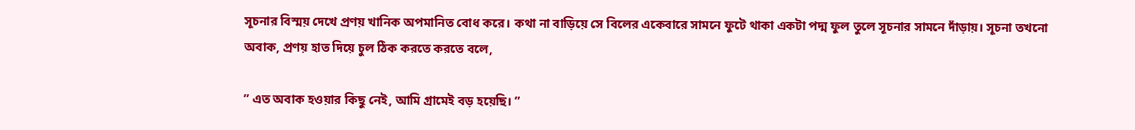সূচনার বিস্ময় দেখে প্রণয় খানিক অপমানিত বোধ করে। কথা না বাড়িয়ে সে বিলের একেবারে সামনে ফুটে থাকা একটা পদ্ম ফুল তুলে সূচনার সামনে দাঁড়ায়। সূচনা তখনো অবাক, প্রণয় হাত দিয়ে চুল ঠিক করতে করতে বলে,

” এত অবাক হওয়ার কিছু নেই, আমি গ্রামেই বড় হয়েছি। ”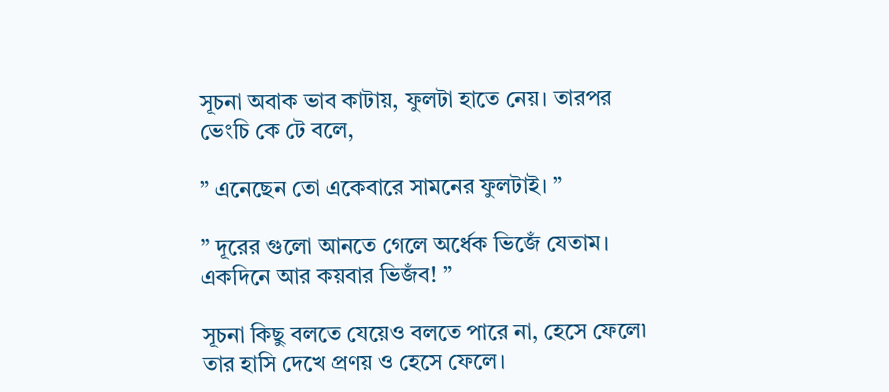সূচনা অবাক ভাব কাটায়, ফুলটা হাতে নেয়। তারপর ভেংচি কে টে বলে,

” এনেছেন তো একেবারে সামনের ফুলটাই। ”

” দূরের গুলো আনতে গেলে অর্ধেক ভিজেঁ যেতাম। একদিনে আর কয়বার ভিজঁব! ”

সূচনা কিছু বলতে যেয়েও বলতে পারে না, হেসে ফেলে৷ তার হাসি দেখে প্রণয় ও হেসে ফেলে।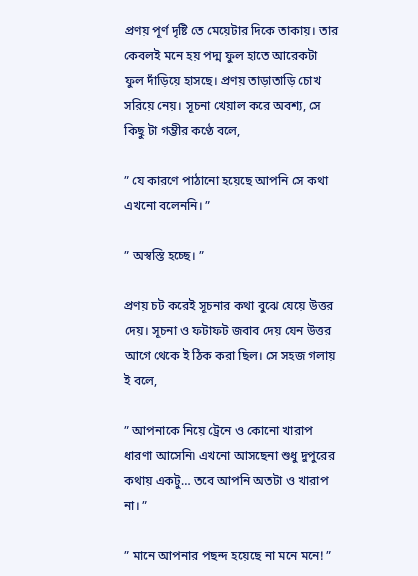প্রণয় পূর্ণ দৃষ্টি তে মেয়েটার দিকে তাকায়। তার কেবলই মনে হয় পদ্ম ফুল হাতে আরেকটা ফুল দাঁড়িয়ে হাসছে। প্রণয় তাড়াতাড়ি চোখ সরিয়ে নেয়। সূচনা খেয়াল করে অবশ্য, সে কিছু টা গম্ভীর কণ্ঠে বলে,

” যে কারণে পাঠানো হয়েছে আপনি সে কথা এখনো বলেননি। ”

” অস্বস্তি হচ্ছে। ”

প্রণয় চট করেই সূচনার কথা বুঝে যেয়ে উত্তর দেয়। সূচনা ও ফটাফট জবাব দেয় যেন উত্তর আগে থেকে ই ঠিক করা ছিল। সে সহজ গলায় ই বলে,

” আপনাকে নিয়ে ট্রেনে ও কোনো খারাপ ধারণা আসেনি৷ এখনো আসছেনা শুধু দুপুরের কথায় একটু… তবে আপনি অতটা ও খারাপ না। ”

” মানে আপনার পছন্দ হয়েছে না মনে মনে! ”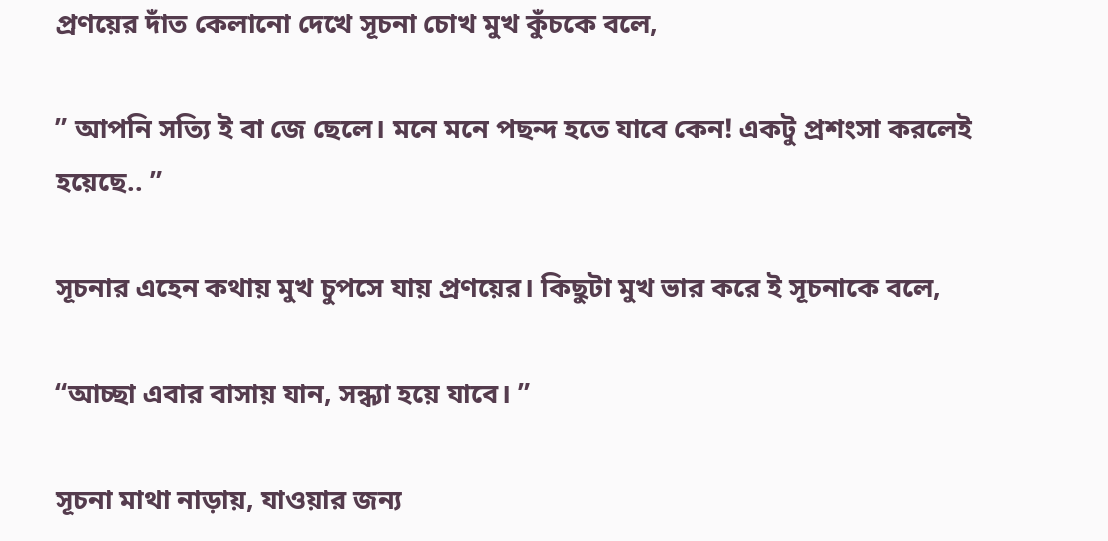প্রণয়ের দাঁত কেলানো দেখে সূচনা চোখ মুখ কুঁচকে বলে,

” আপনি সত্যি ই বা জে ছেলে। মনে মনে পছন্দ হতে যাবে কেন! একটু প্রশংসা করলেই হয়েছে.. ”

সূচনার এহেন কথায় মুখ চুপসে যায় প্রণয়ের। কিছুটা মুখ ভার করে ই সূচনাকে বলে,

“আচ্ছা এবার বাসায় যান, সন্ধ্যা হয়ে যাবে। ”

সূচনা মাথা নাড়ায়, যাওয়ার জন্য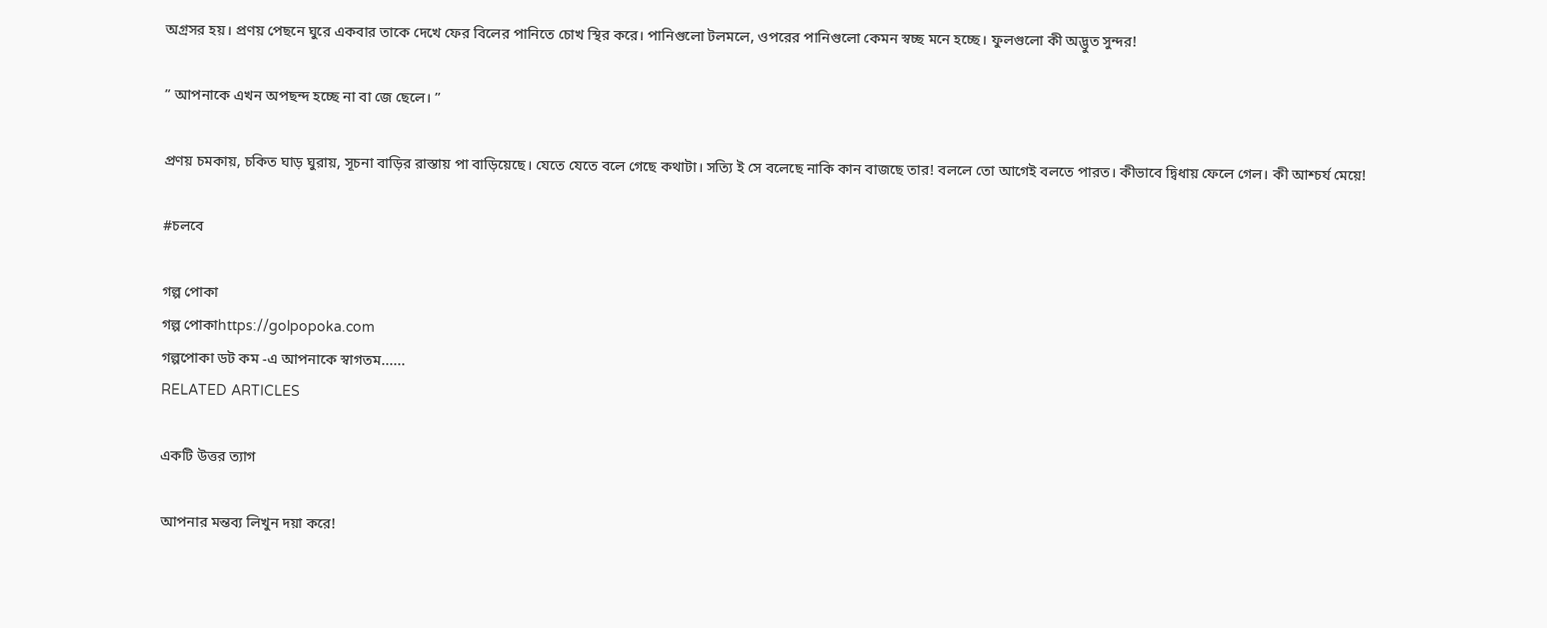অগ্রসর হয়। প্রণয় পেছনে ঘুরে একবার তাকে দেখে ফের বিলের পানিতে চোখ স্থির করে। পানিগুলো টলমলে, ওপরের পানিগুলো কেমন স্বচ্ছ মনে হচ্ছে। ফুলগুলো কী অদ্ভুত সুন্দর!

” আপনাকে এখন অপছন্দ হচ্ছে না বা জে ছেলে। ”

প্রণয় চমকায়, চকিত ঘাড় ঘুরায়, সূচনা বাড়ির রাস্তায় পা বাড়িয়েছে। যেতে যেতে বলে গেছে কথাটা। সত্যি ই সে বলেছে নাকি কান বাজছে তার! বললে তো আগেই বলতে পারত। কীভাবে দ্বিধায় ফেলে গেল। কী আশ্চর্য মেয়ে!

#চলবে

গল্প পোকা
গল্প পোকাhttps://golpopoka.com
গল্পপোকা ডট কম -এ আপনাকে স্বাগতম......
RELATED ARTICLES

একটি উত্তর ত্যাগ

আপনার মন্তব্য লিখুন দয়া করে!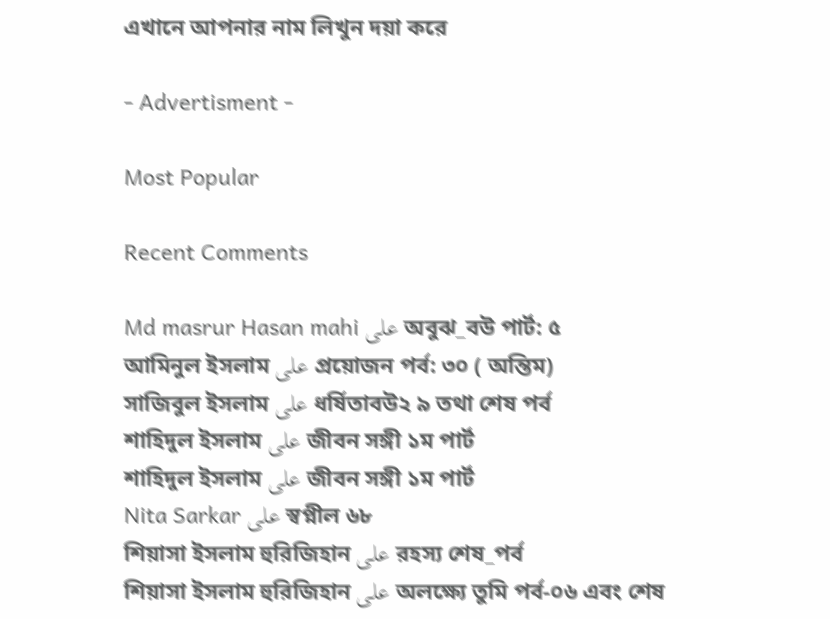এখানে আপনার নাম লিখুন দয়া করে

- Advertisment -

Most Popular

Recent Comments

Md masrur Hasan mahi على অবুঝ_বউ পার্ট: ৫
আমিনুল ইসলাম على প্রয়োজন পর্ব: ৩০ ( অন্তিম)
সাজিবুল ইসলাম على ধর্ষিতাবউ২ ৯ তথা শেষ পর্ব
শাহিদুল ইসলাম على জীবন সঙ্গী ১ম পার্ট
শাহিদুল ইসলাম على জীবন সঙ্গী ১ম পার্ট
Nita Sarkar على স্বপ্নীল ৬৮
শিয়াসা ইসলাম হুরিজিহান على রহস্য শেষ_পর্ব
শিয়াসা ইসলাম হুরিজিহান على অলক্ষ্যে তুমি পর্ব-০৬ এবং শেষ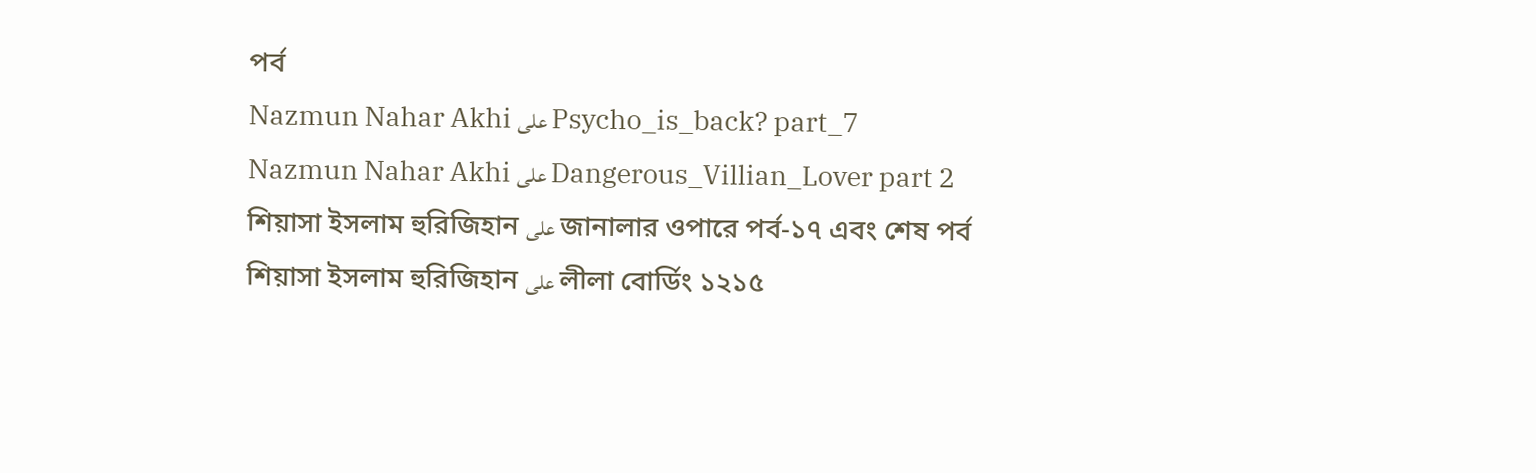পর্ব
Nazmun Nahar Akhi على Psycho_is_back? part_7
Nazmun Nahar Akhi على Dangerous_Villian_Lover part 2
শিয়াসা ইসলাম হুরিজিহান على জানালার ওপারে পর্ব-১৭ এবং শেষ পর্ব
শিয়াসা ইসলাম হুরিজিহান على লীলা বোর্ডিং ১২১৫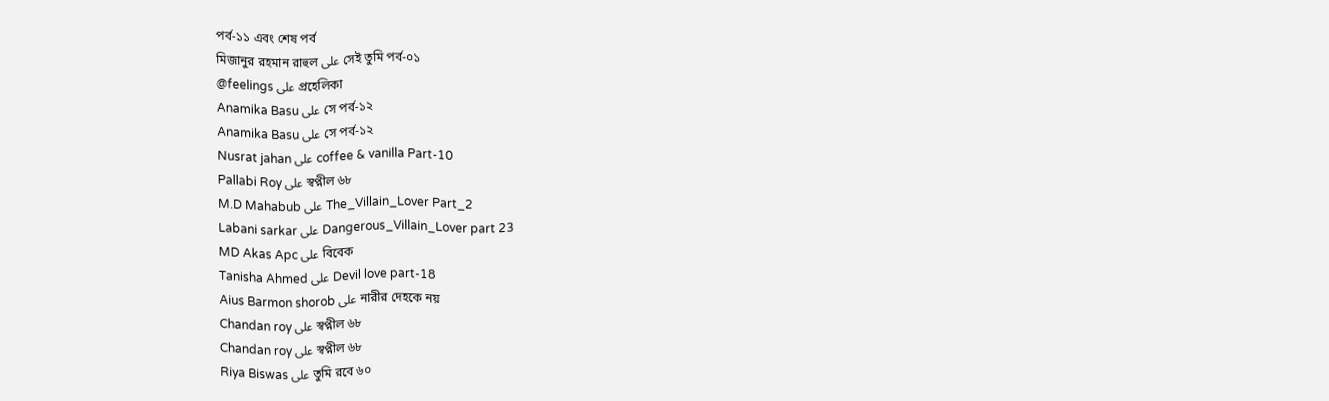পর্ব-১১ এবং শেষ পর্ব
মিজানুর রহমান রাহুল على সেই তুমি পর্ব-০১
@feelings على প্রহেলিকা
Anamika Basu على সে পর্ব-১২
Anamika Basu على সে পর্ব-১২
Nusrat jahan على coffee & vanilla Part-10
Pallabi Roy على স্বপ্নীল ৬৮
M.D Mahabub على The_Villain_Lover Part_2
Labani sarkar على Dangerous_Villain_Lover part 23
MD Akas Apc على বিবেক
Tanisha Ahmed على Devil love part-18
Aius Barmon shorob على নারীর দেহকে নয়
Chandan roy على স্বপ্নীল ৬৮
Chandan roy على স্বপ্নীল ৬৮
Riya Biswas على তুমি রবে ৬০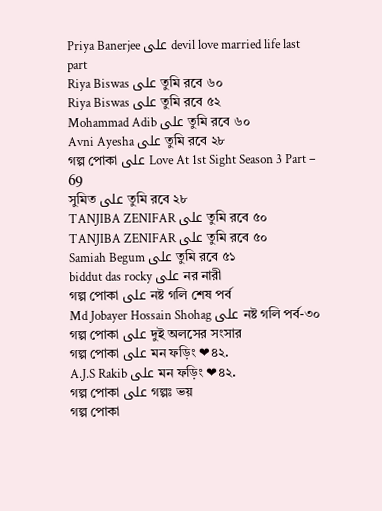Priya Banerjee على devil love married life last part
Riya Biswas على তুমি রবে ৬০
Riya Biswas على তুমি রবে ৫২
Mohammad Adib على তুমি রবে ৬০
Avni Ayesha على তুমি রবে ২৮
গল্প পোকা على Love At 1st Sight Season 3 Part – 69
সুমিত على তুমি রবে ২৮
TANJIBA ZENIFAR على তুমি রবে ৫০
TANJIBA ZENIFAR على তুমি রবে ৫০
Samiah Begum على তুমি রবে ৫১
biddut das rocky على নর নারী
গল্প পোকা على নষ্ট গলি শেষ পর্ব
Md Jobayer Hossain Shohag على নষ্ট গলি পর্ব-৩০
গল্প পোকা على দুই অলসের সংসার
গল্প পোকা على মন ফড়িং ❤৪২.
A.J.S Rakib على মন ফড়িং ❤৪২.
গল্প পোকা على গল্পঃ ভয়
গল্প পোকা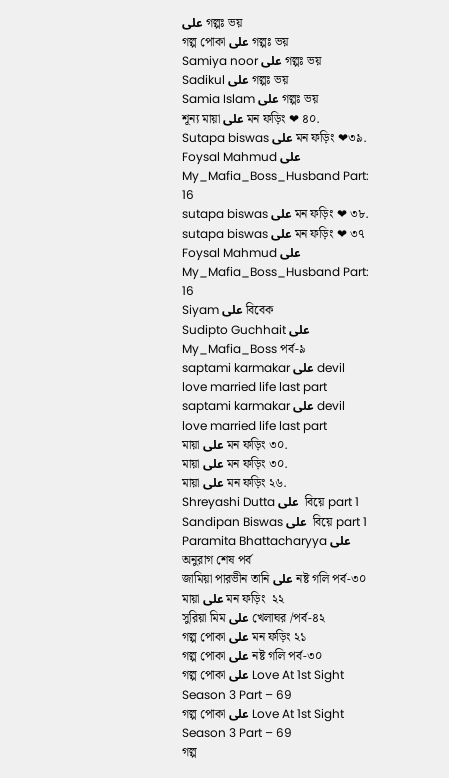على গল্পঃ ভয়
গল্প পোকা على গল্পঃ ভয়
Samiya noor على গল্পঃ ভয়
Sadikul على গল্পঃ ভয়
Samia Islam على গল্পঃ ভয়
শূন্য মায়া على মন ফড়িং ❤ ৪০.
Sutapa biswas على মন ফড়িং ❤৩৯.
Foysal Mahmud على My_Mafia_Boss_Husband Part: 16
sutapa biswas على মন ফড়িং ❤ ৩৮.
sutapa biswas على মন ফড়িং ❤ ৩৭
Foysal Mahmud على My_Mafia_Boss_Husband Part: 16
Siyam على বিবেক
Sudipto Guchhait على My_Mafia_Boss পর্ব-৯
saptami karmakar على devil love married life last part
saptami karmakar على devil love married life last part
মায়া على মন ফড়িং ৩০.
মায়া على মন ফড়িং ৩০.
মায়া على মন ফড়িং ২৬.
Shreyashi Dutta على  বিয়ে part 1
Sandipan Biswas على  বিয়ে part 1
Paramita Bhattacharyya على অনুরাগ শেষ পর্ব
জামিয়া পারভীন তানি على নষ্ট গলি পর্ব-৩০
মায়া على মন ফড়িং  ২২
সুরিয়া মিম على খেলাঘর /পর্ব-৪২
গল্প পোকা على মন ফড়িং ২১
গল্প পোকা على নষ্ট গলি পর্ব-৩০
গল্প পোকা على Love At 1st Sight Season 3 Part – 69
গল্প পোকা على Love At 1st Sight Season 3 Part – 69
গল্প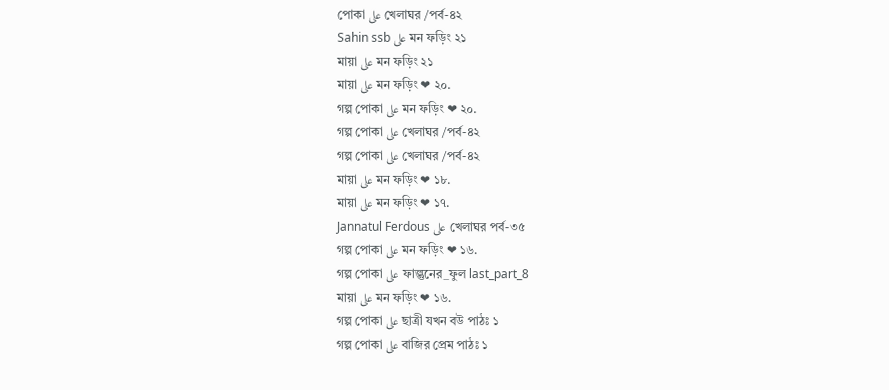পোকা على খেলাঘর /পর্ব-৪২
Sahin ssb على মন ফড়িং ২১
মায়া على মন ফড়িং ২১
মায়া على মন ফড়িং ❤ ২০.
গল্প পোকা على মন ফড়িং ❤ ২০.
গল্প পোকা على খেলাঘর /পর্ব-৪২
গল্প পোকা على খেলাঘর /পর্ব-৪২
মায়া على মন ফড়িং ❤ ১৮.
মায়া على মন ফড়িং ❤ ১৭.
Jannatul Ferdous على খেলাঘর পর্ব-৩৫
গল্প পোকা على মন ফড়িং ❤ ১৬.
গল্প পোকা على ফাল্গুনের_ফুল last_part_8
মায়া على মন ফড়িং ❤ ১৬.
গল্প পোকা على ছাত্রী যখন বউ পাঠঃ ১
গল্প পোকা على বাজির প্রেম পাঠঃ ১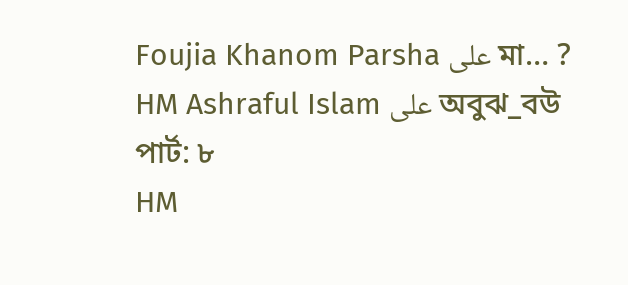Foujia Khanom Parsha على মা… ?
HM Ashraful Islam على অবুঝ_বউ পার্ট: ৮
HM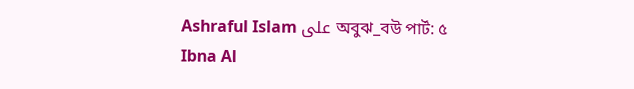Ashraful Islam على অবুঝ_বউ পার্ট: ৫
Ibna Al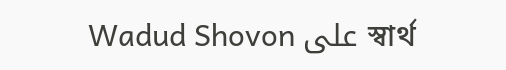Wadud Shovon على স্বার্থ